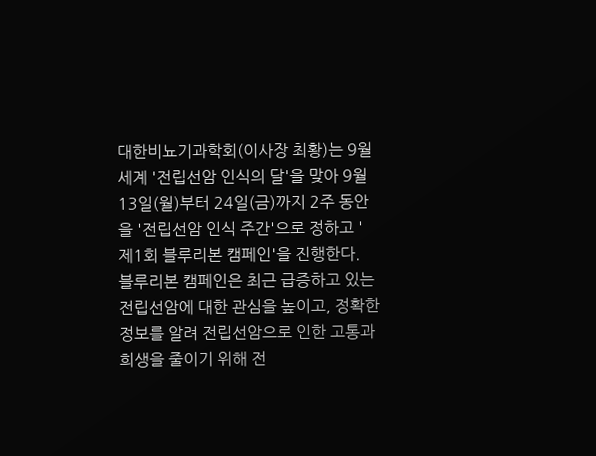대한비뇨기과학회(이사장 최황)는 9월 세계 '전립선암 인식의 달'을 맞아 9월 13일(월)부터 24일(금)까지 2주 동안을 '전립선암 인식 주간'으로 정하고 ' 제1회 블루리본 캠페인'을 진행한다.
블루리본 캠페인은 최근 급증하고 있는 전립선암에 대한 관심을 높이고, 정확한 정보를 알려 전립선암으로 인한 고통과 희생을 줄이기 위해 전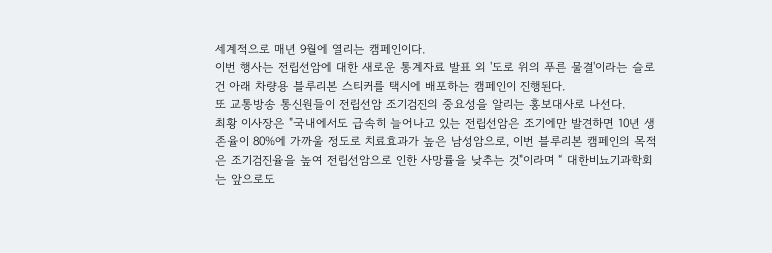세계적으로 매년 9월에 열리는 캠페인이다.
이번 행사는 전립선암에 대한 새로운 통계자료 발표 외 '도로 위의 푸른 물결'이라는 슬로건 아래 차량용 블루리본 스티커를 택시에 배포하는 캠페인이 진행된다.
또 교통방송 통신원들이 전립선암 조기검진의 중요성을 알리는 홍보대사로 나선다.
최황 이사장은 "국내에서도 급속히 늘어나고 있는 전립선암은 조기에만 발견하면 10년 생존율이 80%에 가까울 정도로 치료효과가 높은 남성암으로, 이번 블루리본 캠페인의 목적은 조기검진율을 높여 전립선암으로 인한 사망률을 낮추는 것"이라며 “ 대한비뇨기과학회는 앞으로도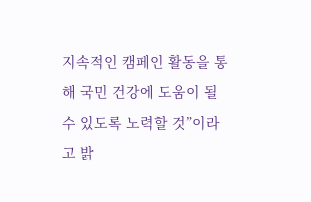지속적인 캠페인 활동을 통해 국민 건강에 도움이 될 수 있도록 노력할 것”이라고 밝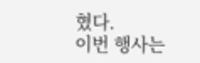혔다.
이번 행사는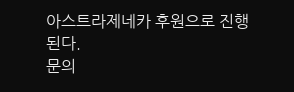아스트라제네카 후원으로 진행된다.
문의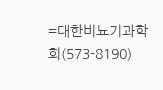=대한비뇨기과학회(573-8190)